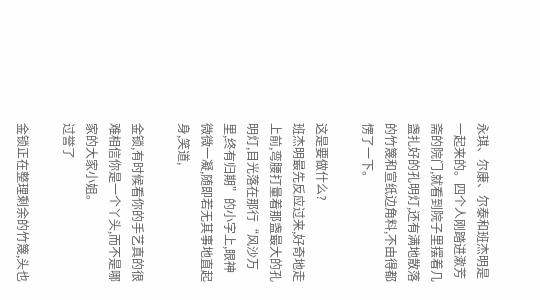永琪、尔康、尔泰和班杰明是一起来的。四个人刚踏进漱芳斋的院门,就看到院子里摆着几盏扎好的孔明灯,还有满地散落的竹篾和宣纸边角料,不由得都愣了一下。

这是要做什么?
班杰明最先反应过来,好奇地走上前,弯腰打量着那盏最大的孔明灯,目光落在那行“风沙万里,终有归期”的小字上,眼神微微一凝,随即若无其事地直起身,笑道,

金锁,有时候看你的手艺真的很难相信你是一个丫头,而不是哪家的大家小姐。
过誉了

金锁正在整理剩余的竹篾,头也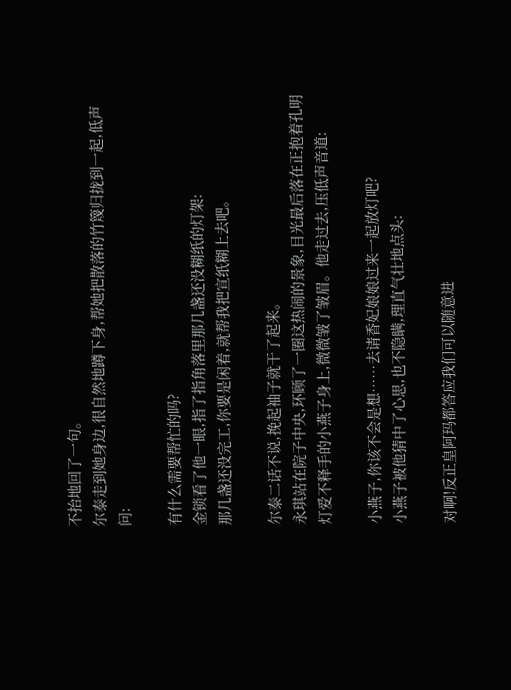不抬地回了一句。
尔泰走到她身边,很自然地蹲下身,帮她把散落的竹篾归拢到一起,低声问:

有什么需要帮忙的吗?
金锁看了他一眼,指了指角落里那几盏还没糊纸的灯架:
那几盏还没完工,你要是闲着,就帮我把宣纸糊上去吧。

尔泰二话不说,挽起袖子就干了起来。
永琪站在院子中央,环顾了一圈这热闹的景象,目光最后落在正抱着孔明灯爱不释手的小燕子身上,微微皱了皱眉。他走过去,压低声音道:

小燕子,你该不会是想……去请香妃娘娘过来一起放灯吧?
小燕子被他猜中了心思,也不隐瞒,理直气壮地点头:

对啊!反正皇阿玛都答应我们可以随意进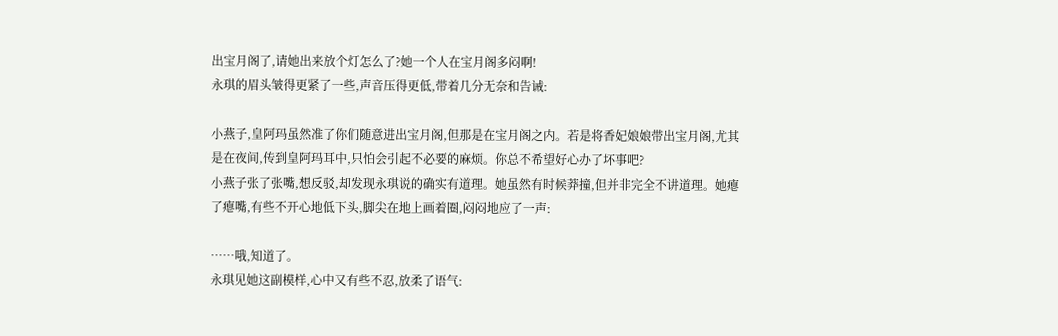出宝月阁了,请她出来放个灯怎么了?她一个人在宝月阁多闷啊!
永琪的眉头皱得更紧了一些,声音压得更低,带着几分无奈和告诫:

小燕子,皇阿玛虽然准了你们随意进出宝月阁,但那是在宝月阁之内。若是将香妃娘娘带出宝月阁,尤其是在夜间,传到皇阿玛耳中,只怕会引起不必要的麻烦。你总不希望好心办了坏事吧?
小燕子张了张嘴,想反驳,却发现永琪说的确实有道理。她虽然有时候莽撞,但并非完全不讲道理。她瘪了瘪嘴,有些不开心地低下头,脚尖在地上画着圈,闷闷地应了一声:

……哦,知道了。
永琪见她这副模样,心中又有些不忍,放柔了语气: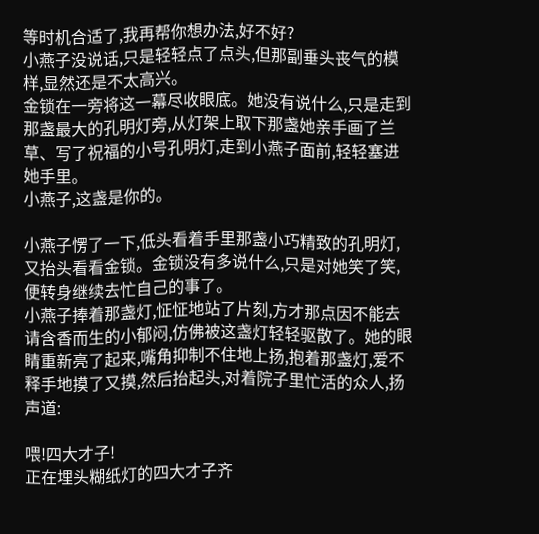等时机合适了,我再帮你想办法,好不好?
小燕子没说话,只是轻轻点了点头,但那副垂头丧气的模样,显然还是不太高兴。
金锁在一旁将这一幕尽收眼底。她没有说什么,只是走到那盏最大的孔明灯旁,从灯架上取下那盏她亲手画了兰草、写了祝福的小号孔明灯,走到小燕子面前,轻轻塞进她手里。
小燕子,这盏是你的。

小燕子愣了一下,低头看着手里那盏小巧精致的孔明灯,又抬头看看金锁。金锁没有多说什么,只是对她笑了笑,便转身继续去忙自己的事了。
小燕子捧着那盏灯,怔怔地站了片刻,方才那点因不能去请含香而生的小郁闷,仿佛被这盏灯轻轻驱散了。她的眼睛重新亮了起来,嘴角抑制不住地上扬,抱着那盏灯,爱不释手地摸了又摸,然后抬起头,对着院子里忙活的众人,扬声道:

喂!四大才子!
正在埋头糊纸灯的四大才子齐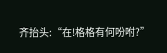齐抬头:“在!格格有何吩咐?”